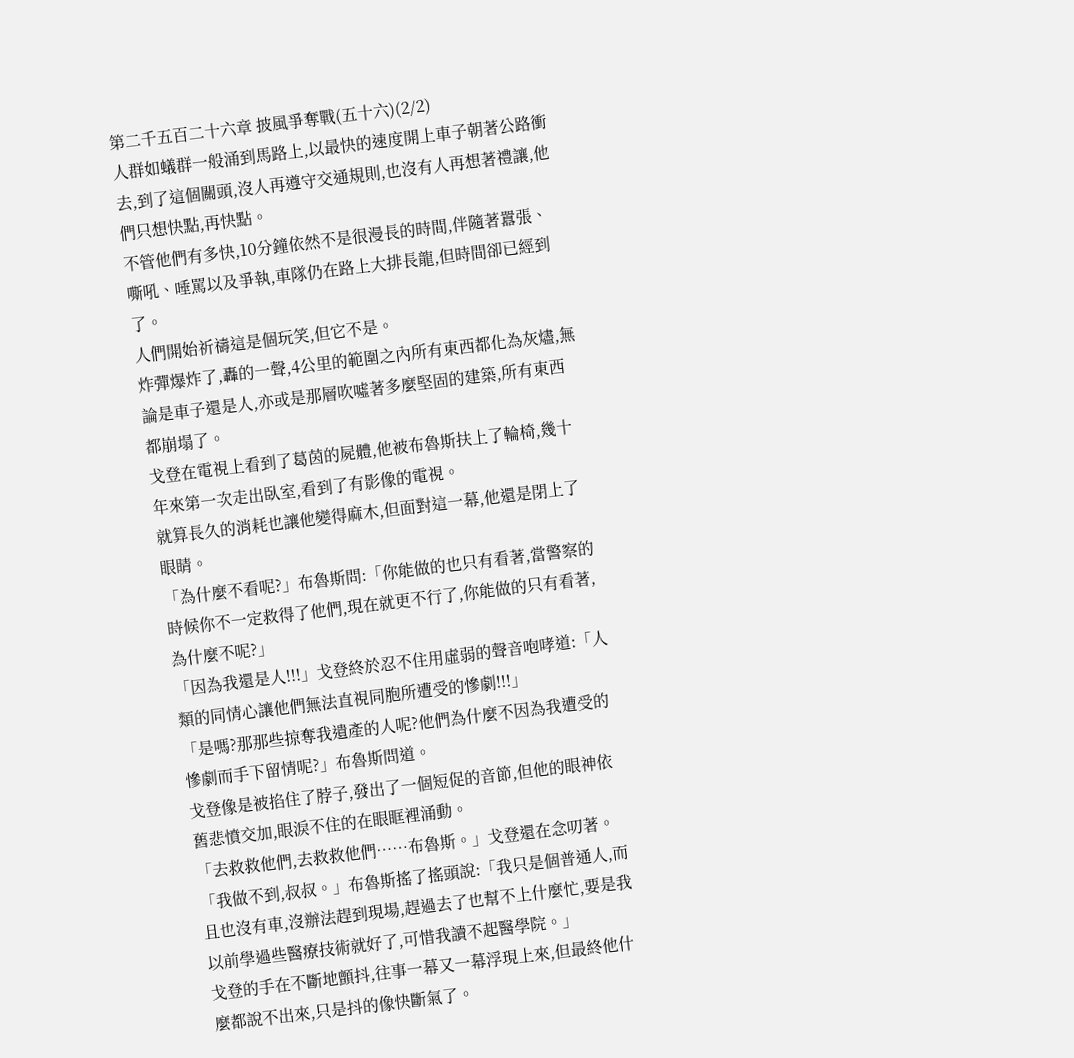第二千五百二十六章 披風爭奪戰(五十六)(2/2)
人群如蟻群一般涌到馬路上,以最快的速度開上車子朝著公路衝去,到了這個關頭,沒人再遵守交通規則,也沒有人再想著禮讓,他們只想快點,再快點。
不管他們有多快,10分鐘依然不是很漫長的時間,伴隨著囂張、嘶吼、唾罵以及爭執,車隊仍在路上大排長龍,但時間卻已經到了。
人們開始祈禱這是個玩笑,但它不是。
炸彈爆炸了,轟的一聲,4公里的範圍之內所有東西都化為灰燼,無論是車子還是人,亦或是那層吹噓著多麼堅固的建築,所有東西都崩塌了。
戈登在電視上看到了葛茵的屍體,他被布魯斯扶上了輪椅,幾十年來第一次走出臥室,看到了有影像的電視。
就算長久的消耗也讓他變得麻木,但面對這一幕,他還是閉上了眼睛。
「為什麼不看呢?」布魯斯問:「你能做的也只有看著,當警察的時候你不一定救得了他們,現在就更不行了,你能做的只有看著,為什麼不呢?」
「因為我還是人!!!」戈登終於忍不住用虛弱的聲音咆哮道:「人類的同情心讓他們無法直視同胞所遭受的慘劇!!!」
「是嗎?那那些掠奪我遺產的人呢?他們為什麼不因為我遭受的慘劇而手下留情呢?」布魯斯問道。
戈登像是被掐住了脖子,發出了一個短促的音節,但他的眼神依舊悲憤交加,眼淚不住的在眼眶裡涌動。
「去救救他們,去救救他們……布魯斯。」戈登還在念叨著。
「我做不到,叔叔。」布魯斯搖了搖頭說:「我只是個普通人,而且也沒有車,沒辦法趕到現場,趕過去了也幫不上什麼忙,要是我以前學過些醫療技術就好了,可惜我讀不起醫學院。」
戈登的手在不斷地顫抖,往事一幕又一幕浮現上來,但最終他什麼都說不出來,只是抖的像快斷氣了。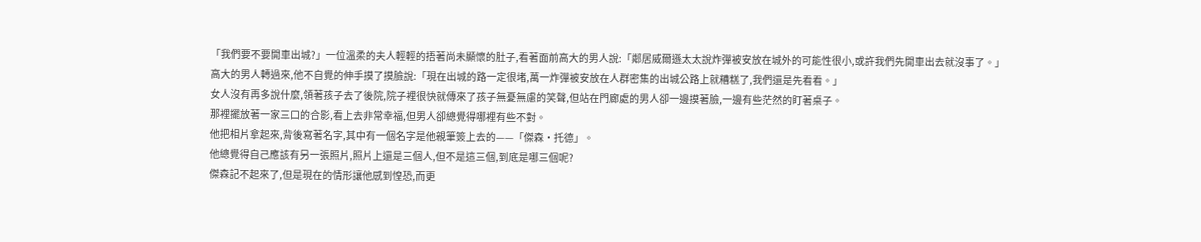「我們要不要開車出城?」一位溫柔的夫人輕輕的捂著尚未顯懷的肚子,看著面前高大的男人說:「鄰居威爾遜太太說炸彈被安放在城外的可能性很小,或許我們先開車出去就沒事了。」
高大的男人轉過來,他不自覺的伸手摸了摸臉說:「現在出城的路一定很堵,萬一炸彈被安放在人群密集的出城公路上就糟糕了,我們還是先看看。」
女人沒有再多說什麼,領著孩子去了後院,院子裡很快就傳來了孩子無憂無慮的笑聲,但站在門廊處的男人卻一邊摸著臉,一邊有些茫然的盯著桌子。
那裡擺放著一家三口的合影,看上去非常幸福,但男人卻總覺得哪裡有些不對。
他把相片拿起來,背後寫著名字,其中有一個名字是他親筆簽上去的——「傑森·托德」。
他總覺得自己應該有另一張照片,照片上還是三個人,但不是這三個,到底是哪三個呢?
傑森記不起來了,但是現在的情形讓他感到惶恐,而更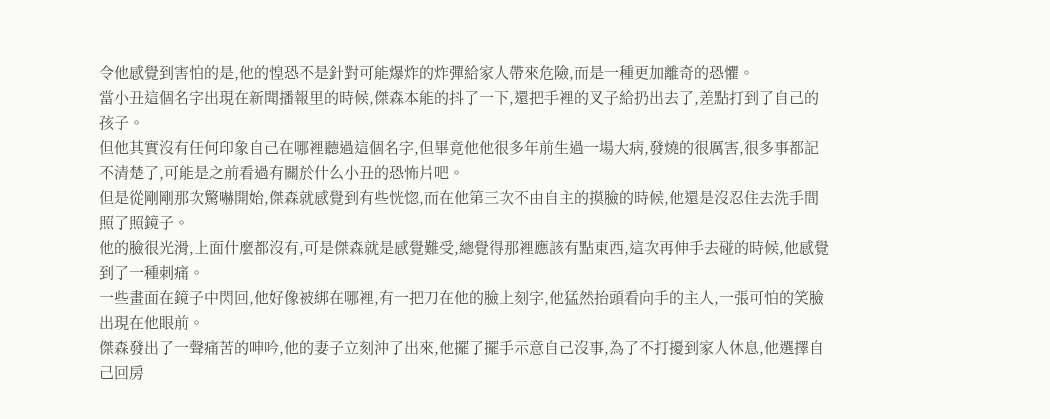令他感覺到害怕的是,他的惶恐不是針對可能爆炸的炸彈給家人帶來危險,而是一種更加離奇的恐懼。
當小丑這個名字出現在新聞播報里的時候,傑森本能的抖了一下,還把手裡的叉子給扔出去了,差點打到了自己的孩子。
但他其實沒有任何印象自己在哪裡聽過這個名字,但畢竟他他很多年前生過一場大病,發燒的很厲害,很多事都記不清楚了,可能是之前看過有關於什么小丑的恐怖片吧。
但是從剛剛那次驚嚇開始,傑森就感覺到有些恍惚,而在他第三次不由自主的摸臉的時候,他還是沒忍住去洗手間照了照鏡子。
他的臉很光滑,上面什麼都沒有,可是傑森就是感覺難受,總覺得那裡應該有點東西,這次再伸手去碰的時候,他感覺到了一種刺痛。
一些畫面在鏡子中閃回,他好像被綁在哪裡,有一把刀在他的臉上刻字,他猛然抬頭看向手的主人,一張可怕的笑臉出現在他眼前。
傑森發出了一聲痛苦的呻吟,他的妻子立刻沖了出來,他擺了擺手示意自己沒事,為了不打擾到家人休息,他選擇自己回房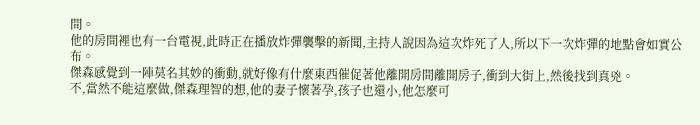間。
他的房間裡也有一台電視,此時正在播放炸彈襲擊的新聞,主持人說因為這次炸死了人,所以下一次炸彈的地點會如實公布。
傑森感覺到一陣莫名其妙的衝動,就好像有什麼東西催促著他離開房間離開房子,衝到大街上,然後找到真兇。
不,當然不能這麼做,傑森理智的想,他的妻子懷著孕,孩子也還小,他怎麼可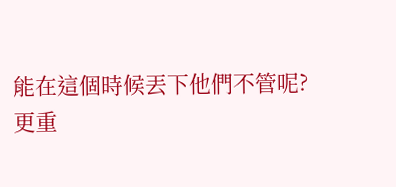能在這個時候丟下他們不管呢?
更重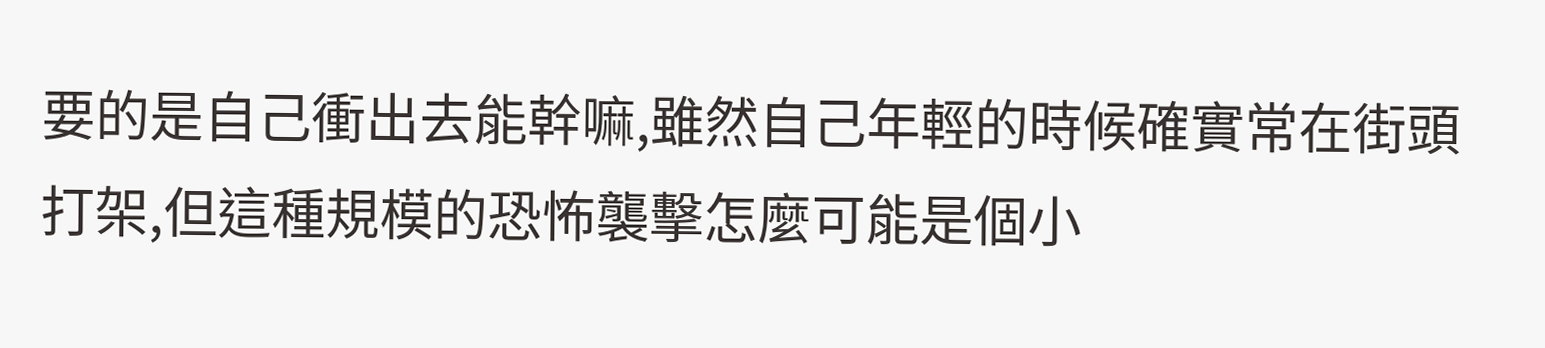要的是自己衝出去能幹嘛,雖然自己年輕的時候確實常在街頭打架,但這種規模的恐怖襲擊怎麼可能是個小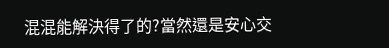混混能解決得了的?當然還是安心交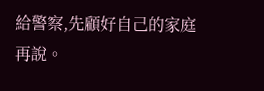給警察,先顧好自己的家庭再說。